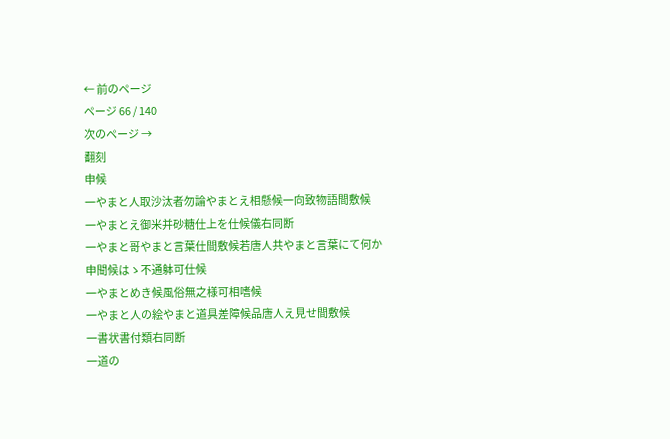← 前のページ
ページ 66 / 140
次のページ →
翻刻
申候
一やまと人取沙汰者勿論やまとえ相懸候一向致物語間敷候
一やまとえ御米并砂糖仕上を仕候儀右同断
一やまと哥やまと言葉仕間敷候若唐人共やまと言葉にて何か
申聞候はゝ不通躰可仕候
一やまとめき候風俗無之様可相嗜候
一やまと人の絵やまと道具差障候品唐人え見せ間敷候
一書状書付類右同断
一道の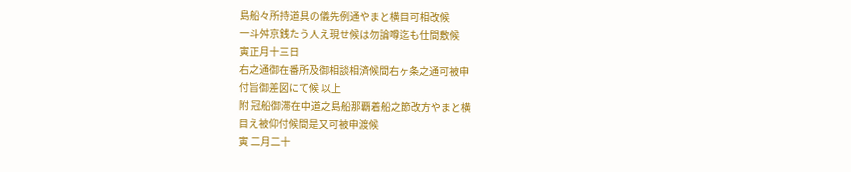島船々所持道具の儀先例通やまと横目可相改候
一斗舛京銭たう人え現せ候は勿論噂迄も仕間敷候
寅正月十三日
右之通御在番所及御相談相済候間右ヶ条之通可被申
付旨御差図にて候 以上
附 冠船御滞在中道之島船那覇着船之節改方やまと横
目え被仰付候間是又可被申渡候
寅 二月二十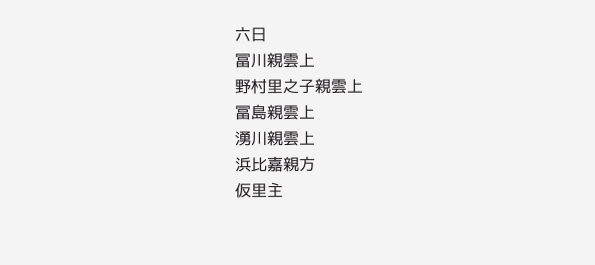六日
冨川親雲上
野村里之子親雲上
冨島親雲上
湧川親雲上
浜比嘉親方
仮里主